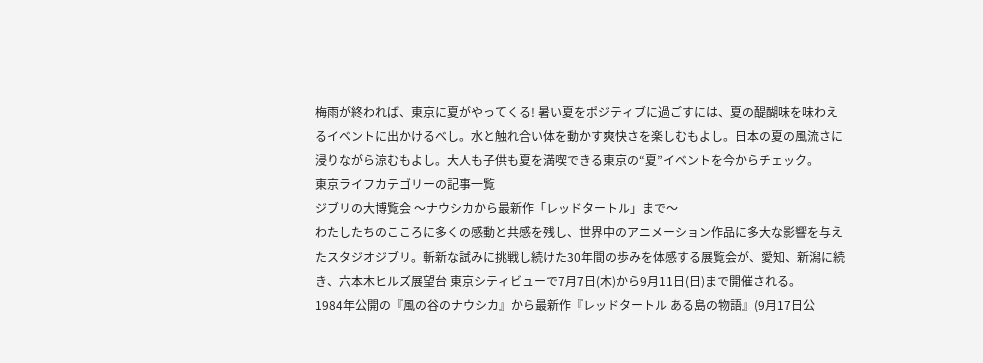梅雨が終われば、東京に夏がやってくる! 暑い夏をポジティブに過ごすには、夏の醍醐味を味わえるイベントに出かけるべし。水と触れ合い体を動かす爽快さを楽しむもよし。日本の夏の風流さに浸りながら涼むもよし。大人も子供も夏を満喫できる東京の“夏”イベントを今からチェック。
東京ライフカテゴリーの記事一覧
ジブリの大博覧会 〜ナウシカから最新作「レッドタートル」まで〜
わたしたちのこころに多くの感動と共感を残し、世界中のアニメーション作品に多大な影響を与えたスタジオジブリ。斬新な試みに挑戦し続けた30年間の歩みを体感する展覧会が、愛知、新潟に続き、六本木ヒルズ展望台 東京シティビューで7月7日(木)から9月11日(日)まで開催される。
1984年公開の『風の谷のナウシカ』から最新作『レッドタートル ある島の物語』(9月17日公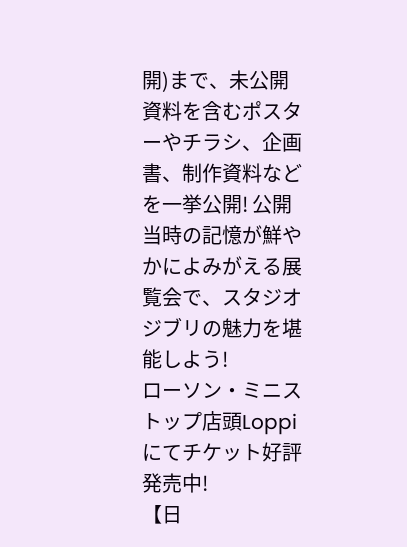開)まで、未公開資料を含むポスターやチラシ、企画書、制作資料などを一挙公開! 公開当時の記憶が鮮やかによみがえる展覧会で、スタジオジブリの魅力を堪能しよう!
ローソン・ミニストップ店頭Loppiにてチケット好評発売中!
【日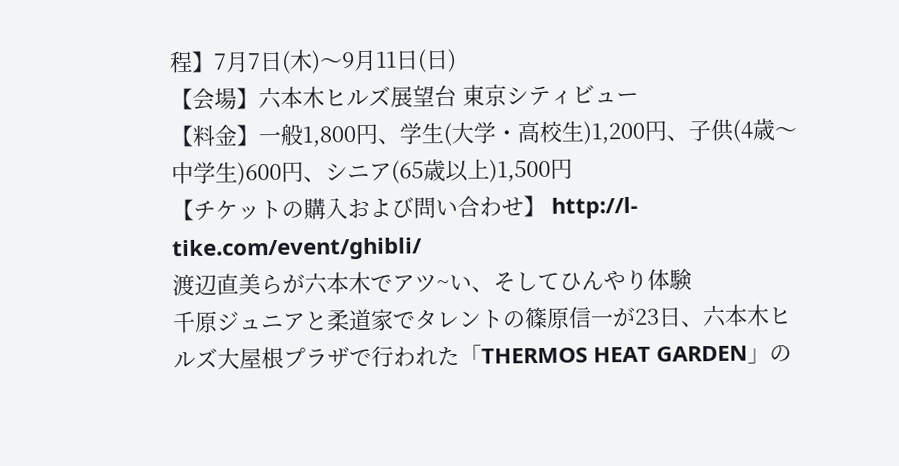程】7月7日(木)〜9月11日(日)
【会場】六本木ヒルズ展望台 東京シティビュー
【料金】一般1,800円、学生(大学・高校生)1,200円、子供(4歳〜中学生)600円、シニア(65歳以上)1,500円
【チケットの購入および問い合わせ】 http://l-tike.com/event/ghibli/
渡辺直美らが六本木でアツ~い、そしてひんやり体験
千原ジュニアと柔道家でタレントの篠原信一が23日、六本木ヒルズ大屋根プラザで行われた「THERMOS HEAT GARDEN」の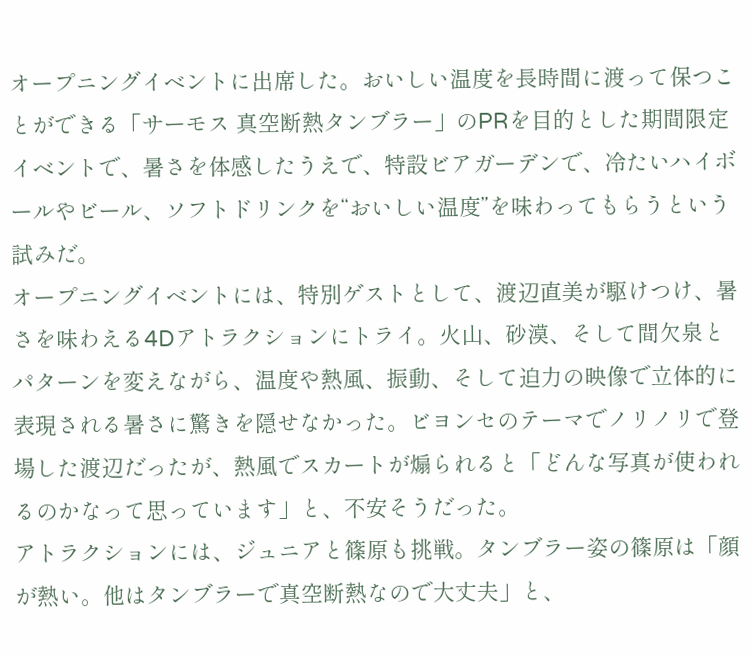オープニングイベントに出席した。おいしい温度を長時間に渡って保つことができる「サーモス 真空断熱タンブラー」のPRを目的とした期間限定イベントで、暑さを体感したうえで、特設ビアガーデンで、冷たいハイボールやビール、ソフトドリンクを“おいしい温度”を味わってもらうという試みだ。
オープニングイベントには、特別ゲストとして、渡辺直美が駆けつけ、暑さを味わえる4Dアトラクションにトライ。火山、砂漠、そして間欠泉とパターンを変えながら、温度や熱風、振動、そして迫力の映像で立体的に表現される暑さに驚きを隠せなかった。ビヨンセのテーマでノリノリで登場した渡辺だったが、熱風でスカートが煽られると「どんな写真が使われるのかなって思っています」と、不安そうだった。
アトラクションには、ジュニアと篠原も挑戦。タンブラー姿の篠原は「顔が熱い。他はタンブラーで真空断熱なので大丈夫」と、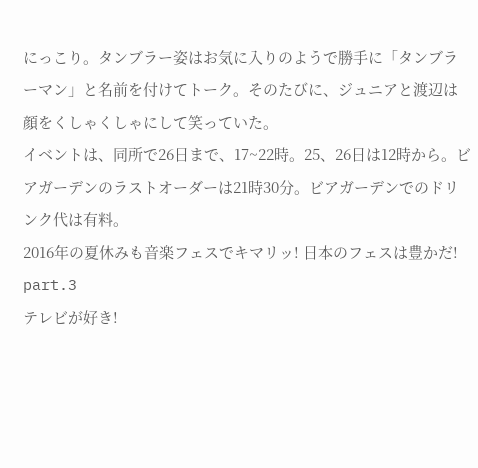にっこり。タンブラー姿はお気に入りのようで勝手に「タンブラーマン」と名前を付けてトーク。そのたびに、ジュニアと渡辺は顔をくしゃくしゃにして笑っていた。
イベントは、同所で26日まで、17~22時。25、26日は12時から。ビアガーデンのラストオーダーは21時30分。ビアガーデンでのドリンク代は有料。
2016年の夏休みも音楽フェスでキマリッ! 日本のフェスは豊かだ! part.3
テレビが好き!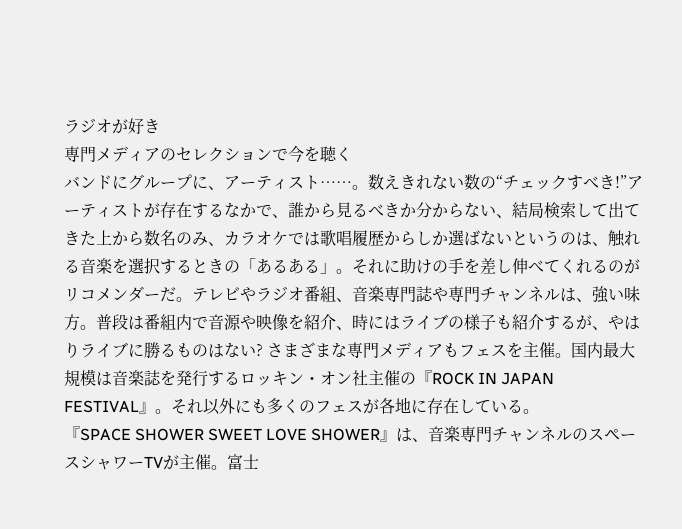ラジオが好き
専門メディアのセレクションで今を聴く
バンドにグループに、アーティスト……。数えきれない数の“チェックすべき!”アーティストが存在するなかで、誰から見るべきか分からない、結局検索して出てきた上から数名のみ、カラオケでは歌唱履歴からしか選ばないというのは、触れる音楽を選択するときの「あるある」。それに助けの手を差し伸べてくれるのがリコメンダーだ。テレビやラジオ番組、音楽専門誌や専門チャンネルは、強い味方。普段は番組内で音源や映像を紹介、時にはライブの様子も紹介するが、やはりライブに勝るものはない? さまざまな専門メディアもフェスを主催。国内最大規模は音楽誌を発行するロッキン・オン社主催の『ROCK IN JAPAN FESTIVAL』。それ以外にも多くのフェスが各地に存在している。
『SPACE SHOWER SWEET LOVE SHOWER』は、音楽専門チャンネルのスペースシャワーTVが主催。富士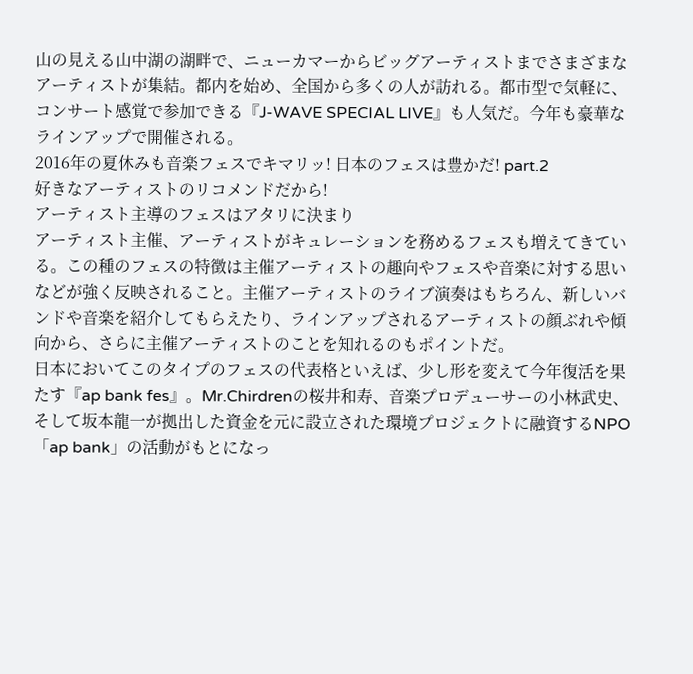山の見える山中湖の湖畔で、ニューカマーからビッグアーティストまでさまざまなアーティストが集結。都内を始め、全国から多くの人が訪れる。都市型で気軽に、コンサート感覚で参加できる『J-WAVE SPECIAL LIVE』も人気だ。今年も豪華なラインアップで開催される。
2016年の夏休みも音楽フェスでキマリッ! 日本のフェスは豊かだ! part.2
好きなアーティストのリコメンドだから!
アーティスト主導のフェスはアタリに決まり
アーティスト主催、アーティストがキュレーションを務めるフェスも増えてきている。この種のフェスの特徴は主催アーティストの趣向やフェスや音楽に対する思いなどが強く反映されること。主催アーティストのライブ演奏はもちろん、新しいバンドや音楽を紹介してもらえたり、ラインアップされるアーティストの顔ぶれや傾向から、さらに主催アーティストのことを知れるのもポイントだ。
日本においてこのタイプのフェスの代表格といえば、少し形を変えて今年復活を果たす『ap bank fes』。Mr.Chirdrenの桜井和寿、音楽プロデューサーの小林武史、そして坂本龍一が拠出した資金を元に設立された環境プロジェクトに融資するNPO「ap bank」の活動がもとになっ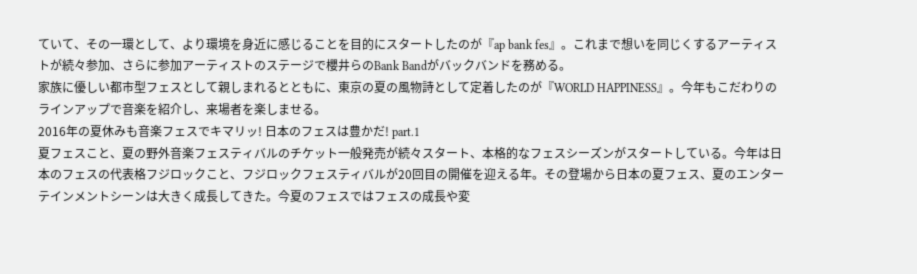ていて、その一環として、より環境を身近に感じることを目的にスタートしたのが『ap bank fes』。これまで想いを同じくするアーティストが続々参加、さらに参加アーティストのステージで櫻井らのBank Bandがバックバンドを務める。
家族に優しい都市型フェスとして親しまれるとともに、東京の夏の風物詩として定着したのが『WORLD HAPPINESS』。今年もこだわりのラインアップで音楽を紹介し、来場者を楽しませる。
2016年の夏休みも音楽フェスでキマリッ! 日本のフェスは豊かだ! part.1
夏フェスこと、夏の野外音楽フェスティバルのチケット一般発売が続々スタート、本格的なフェスシーズンがスタートしている。今年は日本のフェスの代表格フジロックこと、フジロックフェスティバルが20回目の開催を迎える年。その登場から日本の夏フェス、夏のエンターテインメントシーンは大きく成長してきた。今夏のフェスではフェスの成長や変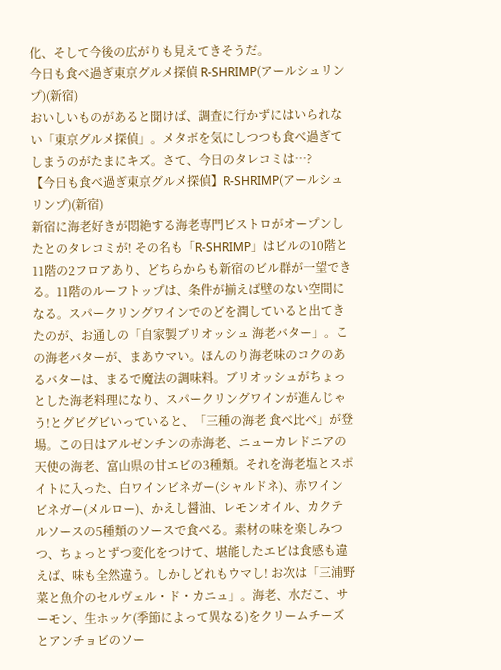化、そして今後の広がりも見えてきそうだ。
今日も食べ過ぎ東京グルメ探偵 R-SHRIMP(アールシュリンプ)(新宿)
おいしいものがあると聞けば、調査に行かずにはいられない「東京グルメ探偵」。メタボを気にしつつも食べ過ぎてしまうのがたまにキズ。さて、今日のタレコミは…?
【今日も食べ過ぎ東京グルメ探偵】R-SHRIMP(アールシュリンプ)(新宿)
新宿に海老好きが悶絶する海老専門ビストロがオープンしたとのタレコミが! その名も「R-SHRIMP」はビルの10階と11階の2フロアあり、どちらからも新宿のビル群が一望できる。11階のルーフトップは、条件が揃えば壁のない空間になる。スパークリングワインでのどを潤していると出てきたのが、お通しの「自家製ブリオッシュ 海老バター」。この海老バターが、まあウマい。ほんのり海老味のコクのあるバターは、まるで魔法の調味料。ブリオッシュがちょっとした海老料理になり、スパークリングワインが進んじゃう!とグビグビいっていると、「三種の海老 食べ比べ」が登場。この日はアルゼンチンの赤海老、ニューカレドニアの天使の海老、富山県の甘エビの3種類。それを海老塩とスポイトに入った、白ワインビネガー(シャルドネ)、赤ワインビネガー(メルロー)、かえし醤油、レモンオイル、カクテルソースの5種類のソースで食べる。素材の味を楽しみつつ、ちょっとずつ変化をつけて、堪能したエビは食感も違えば、味も全然違う。しかしどれもウマし! お次は「三浦野菜と魚介のセルヴェル・ド・カニュ」。海老、水だこ、サーモン、生ホッケ(季節によって異なる)をクリームチーズとアンチョビのソー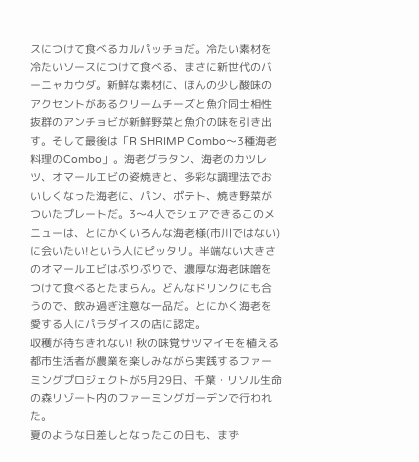スにつけて食べるカルパッチョだ。冷たい素材を冷たいソースにつけて食べる、まさに新世代のバーニャカウダ。新鮮な素材に、ほんの少し酸味のアクセントがあるクリームチーズと魚介同士相性抜群のアンチョビが新鮮野菜と魚介の味を引き出す。そして最後は「R SHRIMP Combo〜3種海老料理のCombo」。海老グラタン、海老のカツレツ、オマールエビの姿焼きと、多彩な調理法でおいしくなった海老に、パン、ポテト、焼き野菜がついたプレートだ。3〜4人でシェアできるこのメニューは、とにかくいろんな海老様(市川ではない)に会いたい!という人にピッタリ。半端ない大きさのオマールエビはぷりぷりで、濃厚な海老味噌をつけて食べるとたまらん。どんなドリンクにも合うので、飲み過ぎ注意な一品だ。とにかく海老を愛する人にパラダイスの店に認定。
収穫が待ちきれない! 秋の味覚サツマイモを植える
都市生活者が農業を楽しみながら実践するファーミングプロジェクトが5月29日、千葉・リソル生命の森リゾート内のファーミングガーデンで行われた。
夏のような日差しとなったこの日も、まず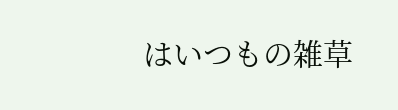はいつもの雑草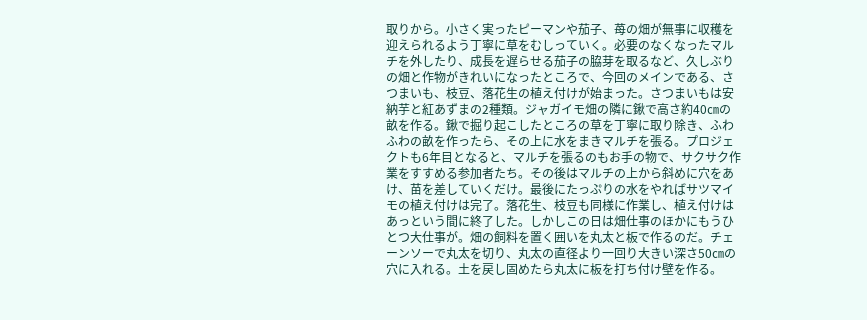取りから。小さく実ったピーマンや茄子、苺の畑が無事に収穫を迎えられるよう丁寧に草をむしっていく。必要のなくなったマルチを外したり、成長を遅らせる茄子の脇芽を取るなど、久しぶりの畑と作物がきれいになったところで、今回のメインである、さつまいも、枝豆、落花生の植え付けが始まった。さつまいもは安納芋と紅あずまの2種類。ジャガイモ畑の隣に鍬で高さ約40㎝の畝を作る。鍬で掘り起こしたところの草を丁寧に取り除き、ふわふわの畝を作ったら、その上に水をまきマルチを張る。プロジェクトも6年目となると、マルチを張るのもお手の物で、サクサク作業をすすめる参加者たち。その後はマルチの上から斜めに穴をあけ、苗を差していくだけ。最後にたっぷりの水をやればサツマイモの植え付けは完了。落花生、枝豆も同様に作業し、植え付けはあっという間に終了した。しかしこの日は畑仕事のほかにもうひとつ大仕事が。畑の飼料を置く囲いを丸太と板で作るのだ。チェーンソーで丸太を切り、丸太の直径より一回り大きい深さ50㎝の穴に入れる。土を戻し固めたら丸太に板を打ち付け壁を作る。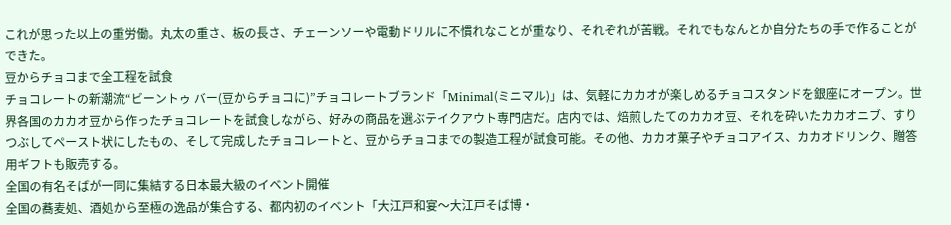これが思った以上の重労働。丸太の重さ、板の長さ、チェーンソーや電動ドリルに不慣れなことが重なり、それぞれが苦戦。それでもなんとか自分たちの手で作ることができた。
豆からチョコまで全工程を試食
チョコレートの新潮流“ビーントゥ バー(豆からチョコに)”チョコレートブランド「Minimal(ミニマル)」は、気軽にカカオが楽しめるチョコスタンドを銀座にオープン。世界各国のカカオ豆から作ったチョコレートを試食しながら、好みの商品を選ぶテイクアウト専門店だ。店内では、焙煎したてのカカオ豆、それを砕いたカカオニブ、すりつぶしてペースト状にしたもの、そして完成したチョコレートと、豆からチョコまでの製造工程が試食可能。その他、カカオ菓子やチョコアイス、カカオドリンク、贈答用ギフトも販売する。
全国の有名そばが一同に集結する日本最大級のイベント開催
全国の蕎麦処、酒処から至極の逸品が集合する、都内初のイベント「大江戸和宴〜大江戸そば博・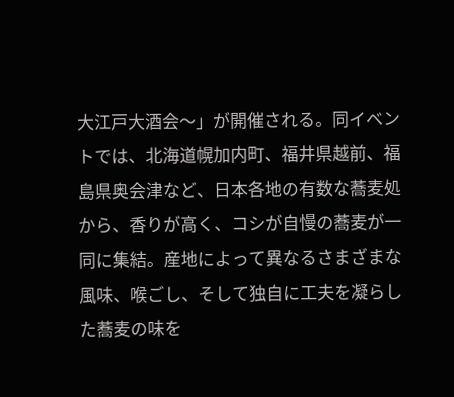大江戸大酒会〜」が開催される。同イベントでは、北海道幌加内町、福井県越前、福島県奥会津など、日本各地の有数な蕎麦処から、香りが高く、コシが自慢の蕎麦が一同に集結。産地によって異なるさまざまな風味、喉ごし、そして独自に工夫を凝らした蕎麦の味を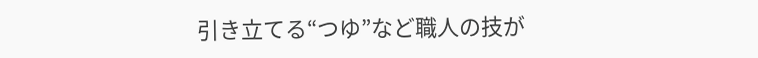引き立てる“つゆ”など職人の技が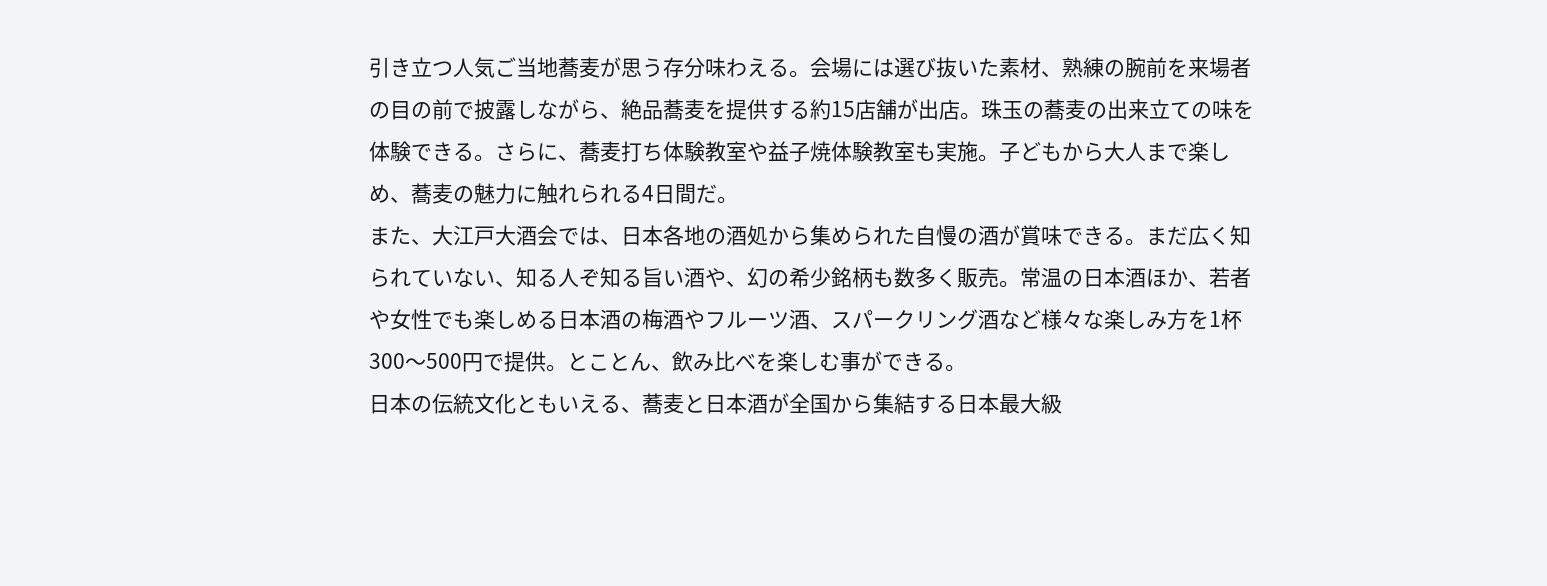引き立つ人気ご当地蕎麦が思う存分味わえる。会場には選び抜いた素材、熟練の腕前を来場者の目の前で披露しながら、絶品蕎麦を提供する約15店舗が出店。珠玉の蕎麦の出来立ての味を体験できる。さらに、蕎麦打ち体験教室や益子焼体験教室も実施。子どもから大人まで楽しめ、蕎麦の魅力に触れられる4日間だ。
また、大江戸大酒会では、日本各地の酒処から集められた自慢の酒が賞味できる。まだ広く知られていない、知る人ぞ知る旨い酒や、幻の希少銘柄も数多く販売。常温の日本酒ほか、若者や女性でも楽しめる日本酒の梅酒やフルーツ酒、スパークリング酒など様々な楽しみ方を1杯300〜500円で提供。とことん、飲み比べを楽しむ事ができる。
日本の伝統文化ともいえる、蕎麦と日本酒が全国から集結する日本最大級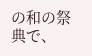の和の祭典で、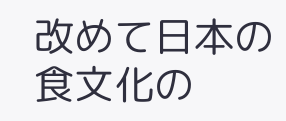改めて日本の食文化の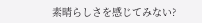素晴らしさを感じてみない?